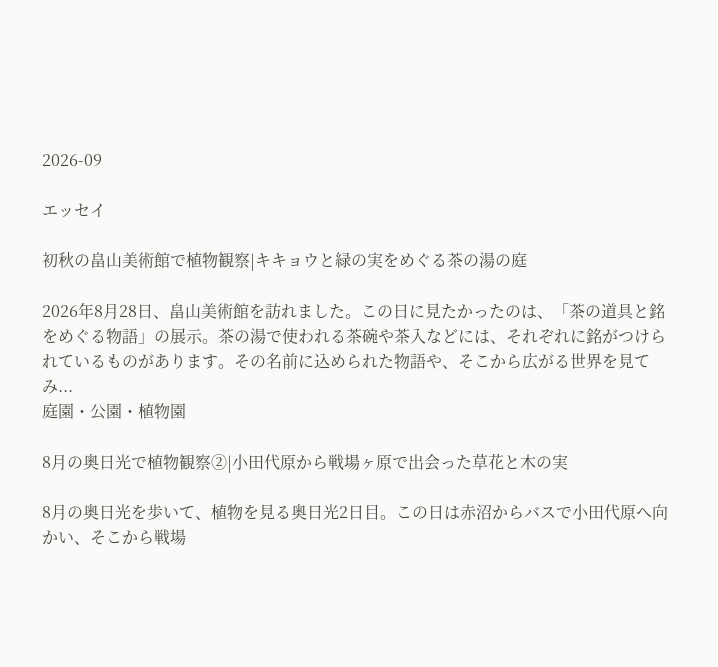2026-09

エッセイ

初秋の畠山美術館で植物観察|キキョウと緑の実をめぐる茶の湯の庭

2026年8月28日、畠山美術館を訪れました。この日に見たかったのは、「茶の道具と銘をめぐる物語」の展示。茶の湯で使われる茶碗や茶入などには、それぞれに銘がつけられているものがあります。その名前に込められた物語や、そこから広がる世界を見てみ...
庭園・公園・植物園

8月の奥日光で植物観察②|小田代原から戦場ヶ原で出会った草花と木の実

8月の奥日光を歩いて、植物を見る奥日光2日目。この日は赤沼からバスで小田代原へ向かい、そこから戦場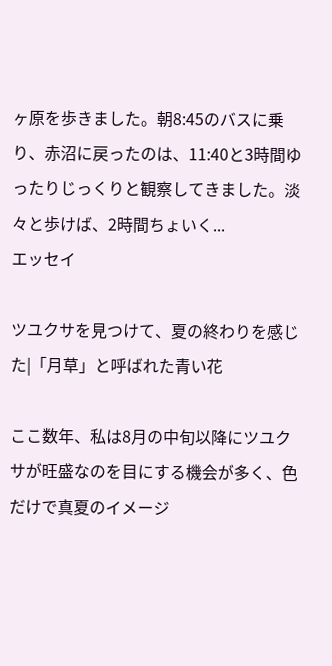ヶ原を歩きました。朝8:45のバスに乗り、赤沼に戻ったのは、11:40と3時間ゆったりじっくりと観察してきました。淡々と歩けば、2時間ちょいく...
エッセイ

ツユクサを見つけて、夏の終わりを感じた|「月草」と呼ばれた青い花

ここ数年、私は8月の中旬以降にツユクサが旺盛なのを目にする機会が多く、色だけで真夏のイメージ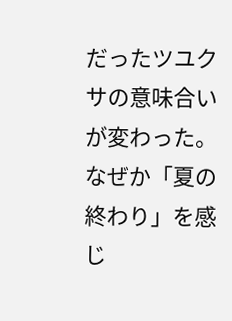だったツユクサの意味合いが変わった。なぜか「夏の終わり」を感じ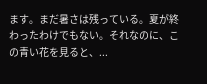ます。まだ暑さは残っている。夏が終わったわけでもない。それなのに、この青い花を見ると、...